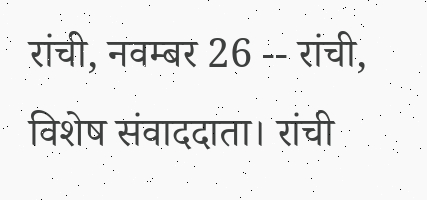रांची, नवम्बर 26 -- रांची, विशेष संवाददाता। रांची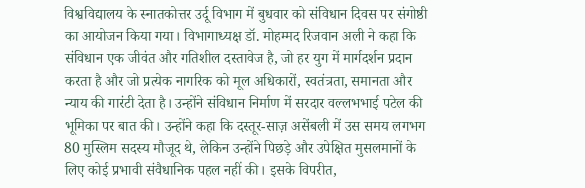विश्वविद्यालय के स्नातकोत्तर उर्दू विभाग में बुधवार को संविधान दिवस पर संगोष्ठी का आयोजन किया गया। विभागाध्यक्ष डॉ. मोहम्मद रिजवान अली ने कहा कि संविधान एक जीवंत और गतिशील दस्तावेज है, जो हर युग में मार्गदर्शन प्रदान करता है और जो प्रत्येक नागरिक को मूल अधिकारों, स्वतंत्रता, समानता और न्याय की गारंटी देता है। उन्होंने संविधान निर्माण में सरदार वल्लभभाई पटेल की भूमिका पर बात की। उन्होंने कहा कि दस्तूर-साज़ असेंबली में उस समय लगभग 80 मुस्लिम सदस्य मौजूद थे, लेकिन उन्होंने पिछड़े और उपेक्षित मुसलमानों के लिए कोई प्रभावी संवैधानिक पहल नहीं की। इसके विपरीत,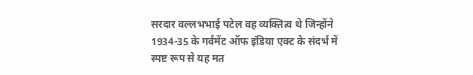सरदार वल्लभभाई पटेल वह व्यक्तित्व थे जिन्होंने 1934-35 के गर्वमेंट ऑफ इंडिया एक्ट के संदर्भ में स्पष्ट रूप से यह मत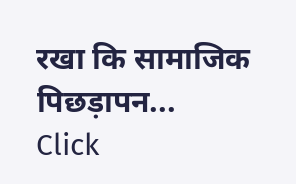रखा कि सामाजिक पिछड़ापन...
Click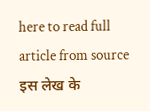here to read full article from source
इस लेख के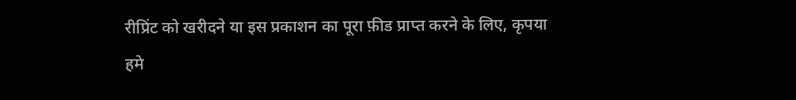रीप्रिंट को खरीदने या इस प्रकाशन का पूरा फ़ीड प्राप्त करने के लिए, कृपया
हमे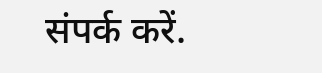संपर्क करें.